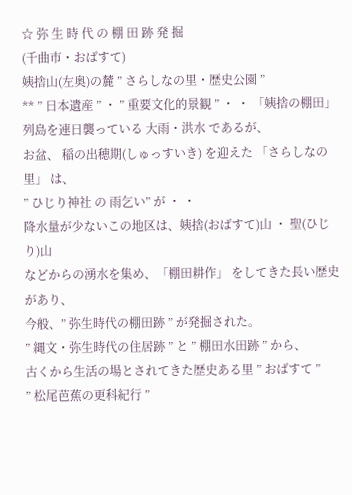☆ 弥 生 時 代 の 棚 田 跡 発 掘
(千曲市・おばすて)
姨捨山(左奥)の麓 ” さらしなの里・歴史公園 ”
** ” 日本遺産 ” ・ ” 重要文化的景観 ” ・ ・ 「姨捨の棚田」
列島を連日襲っている 大雨・洪水 であるが、
お盆、 稲の出穂期(しゅっすいき) を迎えた 「さらしなの里」 は、
” ひじり神社 の 雨乞い” が ・ ・
降水量が少ないこの地区は、姨捨(おばすて)山 ・ 聖(ひじり)山
などからの湧水を集め、「棚田耕作」 をしてきた長い歴史があり、
今般、” 弥生時代の棚田跡 ” が発掘された。
” 縄文・弥生時代の住居跡 ” と ” 棚田水田跡 ” から、
古くから生活の場とされてきた歴史ある里 ” おばすて ”
” 松尾芭蕉の更科紀行 ”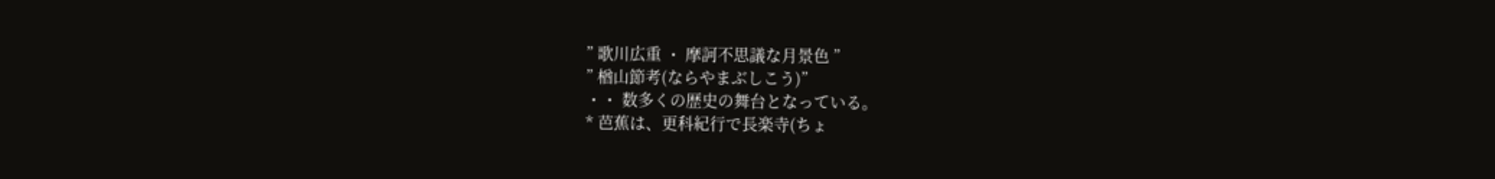” 歌川広重 ・ 摩訶不思議な月景色 ”
” 楢山節考(ならやまぶしこう)”
・・ 数多くの歴史の舞台となっている。
* 芭蕉は、更科紀行で長楽寺(ちょ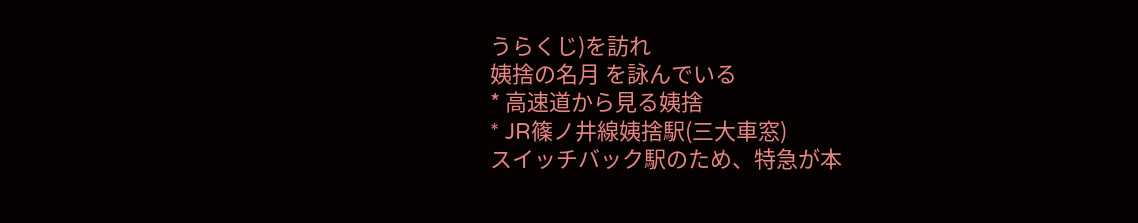うらくじ)を訪れ
姨捨の名月 を詠んでいる
* 高速道から見る姨捨
* JR篠ノ井線姨捨駅(三大車窓)
スイッチバック駅のため、特急が本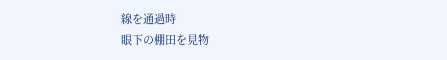線を通過時
眼下の棚田を見物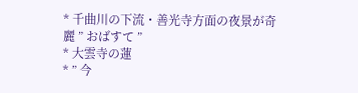* 千曲川の下流・善光寺方面の夜景が奇麗 ” おばすて ”
* 大雲寺の蓮
* ” 今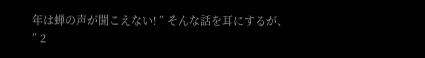年は蝉の声が聞こえない! ” そんな話を耳にするが、
” 2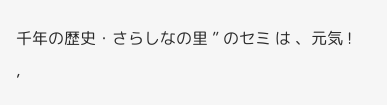千年の歴史・さらしなの里 ” のセミ は 、元気 !
,